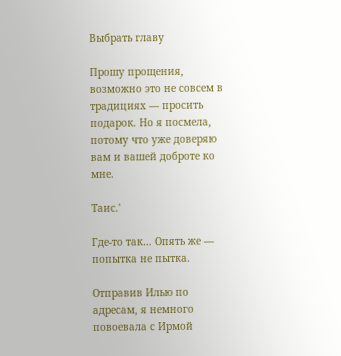Выбрать главу

Прошу прощения, возможно это не совсем в традициях — просить подарок. Но я посмела, потому что уже доверяю вам и вашей доброте ко мне.

Таис.'

Где-то так… Опять же — попытка не пытка.

Отправив Илью по адресам, я немного повоевала с Ирмой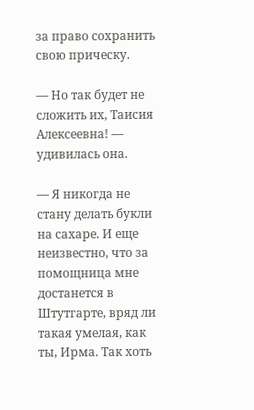за право сохранить свою прическу.

— Но так будет не сложить их, Таисия Алексеевна! — удивилась она.

— Я никогда не стану делать букли на сахаре. И еще неизвестно, что за помощница мне достанется в Штутгарте, вряд ли такая умелая, как ты, Ирма. Так хоть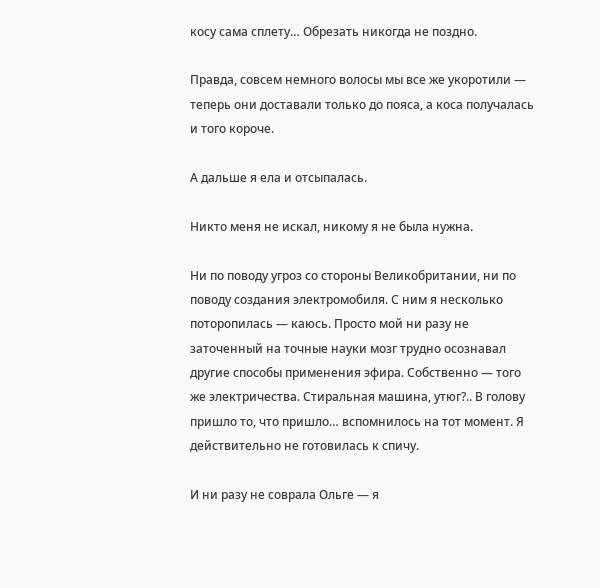косу сама сплету… Обрезать никогда не поздно.

Правда, совсем немного волосы мы все же укоротили — теперь они доставали только до пояса, а коса получалась и того короче.

А дальше я ела и отсыпалась.

Никто меня не искал, никому я не была нужна.

Ни по поводу угроз со стороны Великобритании, ни по поводу создания электромобиля. С ним я несколько поторопилась — каюсь. Просто мой ни разу не заточенный на точные науки мозг трудно осознавал другие способы применения эфира. Собственно — того же электричества. Стиральная машина, утюг?.. В голову пришло то, что пришло… вспомнилось на тот момент. Я действительно не готовилась к спичу.

И ни разу не соврала Ольге — я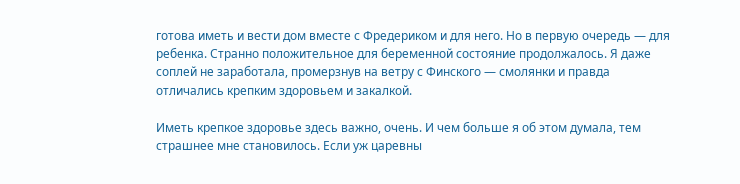готова иметь и вести дом вместе с Фредериком и для него. Но в первую очередь — для ребенка. Странно положительное для беременной состояние продолжалось. Я даже соплей не заработала, промерзнув на ветру с Финского — смолянки и правда отличались крепким здоровьем и закалкой.

Иметь крепкое здоровье здесь важно, очень. И чем больше я об этом думала, тем страшнее мне становилось. Если уж царевны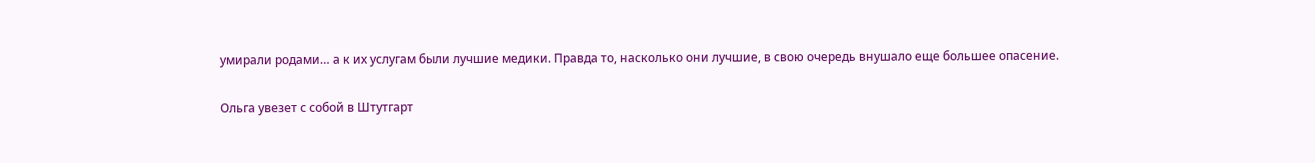умирали родами… а к их услугам были лучшие медики. Правда то, насколько они лучшие, в свою очередь внушало еще большее опасение.

Ольга увезет с собой в Штутгарт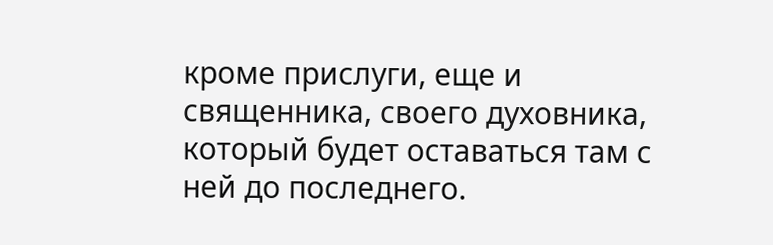кроме прислуги, еще и священника, своего духовника, который будет оставаться там с ней до последнего.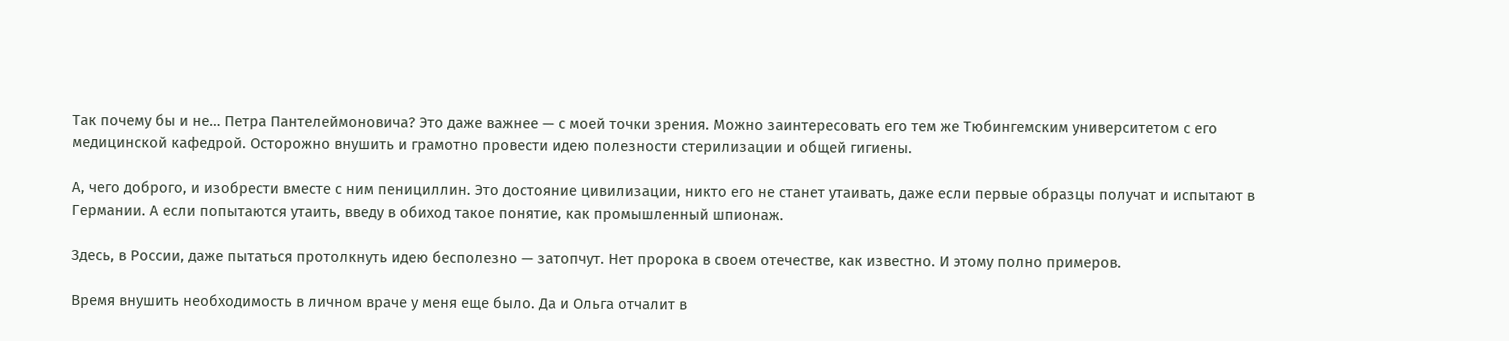Так почему бы и не… Петра Пантелеймоновича? Это даже важнее — с моей точки зрения. Можно заинтересовать его тем же Тюбингемским университетом с его медицинской кафедрой. Осторожно внушить и грамотно провести идею полезности стерилизации и общей гигиены.

А, чего доброго, и изобрести вместе с ним пенициллин. Это достояние цивилизации, никто его не станет утаивать, даже если первые образцы получат и испытают в Германии. А если попытаются утаить, введу в обиход такое понятие, как промышленный шпионаж.

Здесь, в России, даже пытаться протолкнуть идею бесполезно — затопчут. Нет пророка в своем отечестве, как известно. И этому полно примеров.

Время внушить необходимость в личном враче у меня еще было. Да и Ольга отчалит в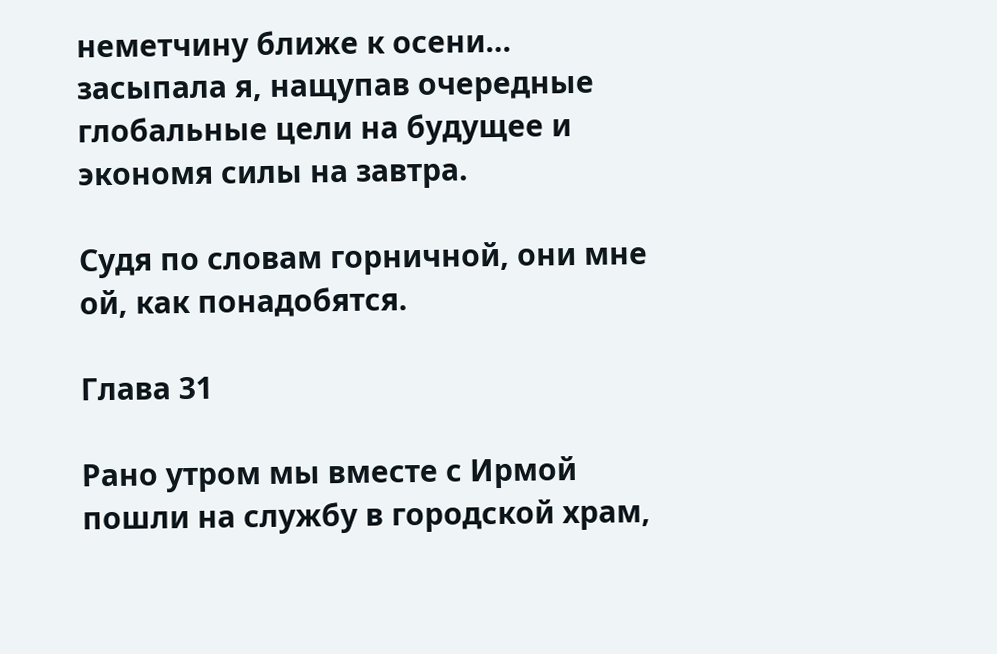неметчину ближе к осени… засыпала я, нащупав очередные глобальные цели на будущее и экономя силы на завтра.

Судя по словам горничной, они мне ой, как понадобятся.

Глава 31

Рано утром мы вместе с Ирмой пошли на службу в городской храм,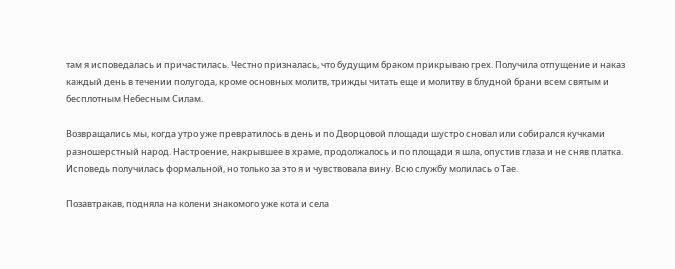там я исповедалась и причастилась. Честно призналась, что будущим браком прикрываю грех. Получила отпущение и наказ каждый день в течении полугода, кроме основных молитв, трижды читать еще и молитву в блудной брани всем святым и бесплотным Небесным Силам.

Возвращались мы, когда утро уже превратилось в день и по Дворцовой площади шустро сновал или собирался кучками разношерстный народ. Настроение, накрывшее в храме, продолжалось и по площади я шла, опустив глаза и не сняв платка. Исповедь получилась формальной, но только за это я и чувствовала вину. Всю службу молилась о Тае.

Позавтракав, подняла на колени знакомого уже кота и села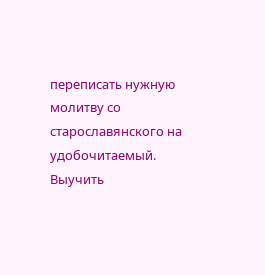переписать нужную молитву со старославянского на удобочитаемый. Выучить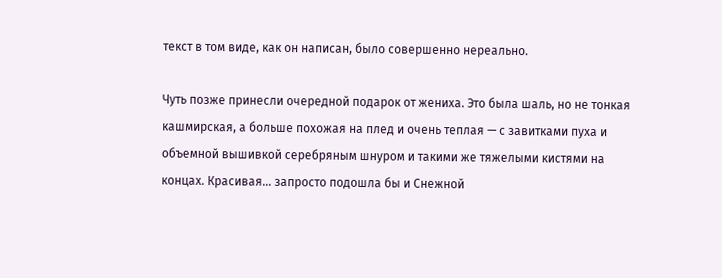текст в том виде, как он написан, было совершенно нереально.

Чуть позже принесли очередной подарок от жениха. Это была шаль, но не тонкая кашмирская, а больше похожая на плед и очень теплая — с завитками пуха и объемной вышивкой серебряным шнуром и такими же тяжелыми кистями на концах. Красивая… запросто подошла бы и Снежной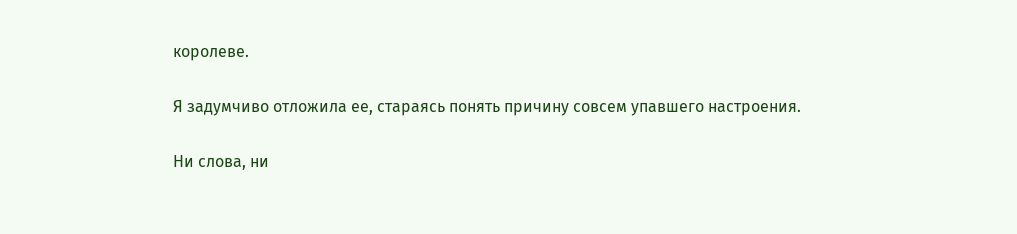королеве.

Я задумчиво отложила ее, стараясь понять причину совсем упавшего настроения.

Ни слова, ни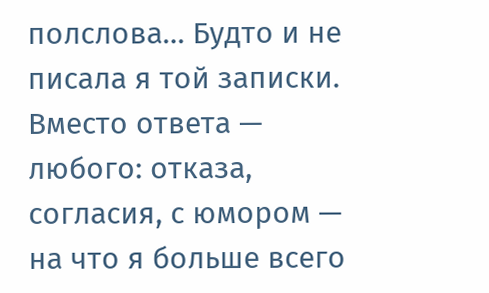полслова… Будто и не писала я той записки. Вместо ответа — любого: отказа, согласия, с юмором — на что я больше всего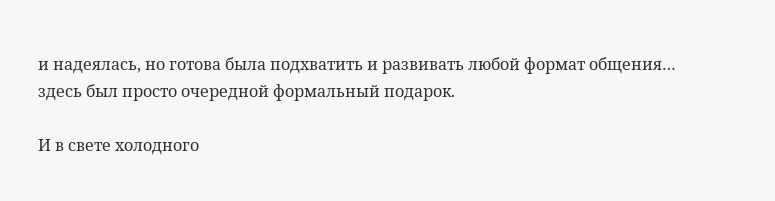и надеялась, но готова была подхватить и развивать любой формат общения… здесь был просто очередной формальный подарок.

И в свете холодного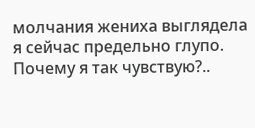молчания жениха выглядела я сейчас предельно глупо. Почему я так чувствую?..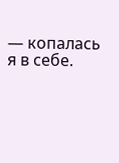— копалась я в себе.